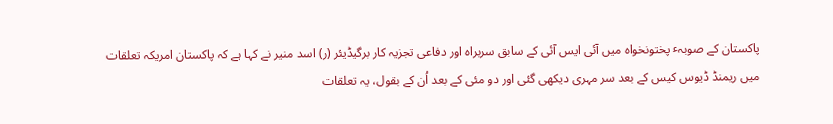پاکستان کے صوبہٴ پختونخواہ میں آئی ایس آئی کے سابق سربراہ اور دفاعی تجزیہ کار برگیڈیئر (ر) اسد منیر نے کہا ہے کہ پاکستان امریکہ تعلقات میں ریمنڈ ڈیوس کیس کے بعد سر مہری دیکھی گئی اور دو مئی کے بعد اُن کے بقول، یہ تعلقات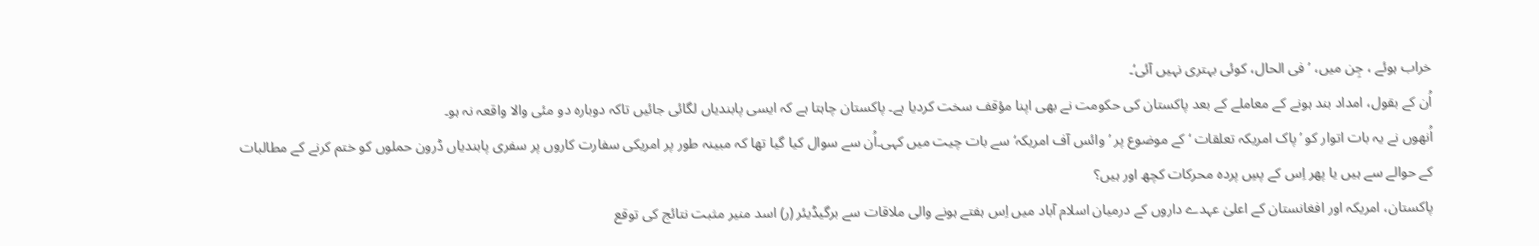خراب ہوئے ، جِن میں، ’ فی الحال، کوئی بہتری نہیں آئی‘۔
اُن کے بقول، امداد بند ہونے کے معاملے کے بعد پاکستان کی حکومت نے بھی اپنا مؤقف سخت کردیا ہے۔ پاکستان چاہتا ہے کہ ایسی پابندیاں لگائی جائیں تاکہ دوبارہ دو مئی والا واقعہ نہ ہو۔
اُنھوں نے یہ بات اتوار کو ’پاک امریکہ تعلقات ‘ کے موضوع پر ’وائس آف امریکہ‘ سے بات چیت میں کہی۔اُن سے سوال کیا گیا تھا کہ مبینہ طور پر امریکی سفارت کاروں پر سفری پابندیاں ڈرون حملوں کو ختم کرنے کے مطالبات کے حوالے سے ہیں یا پھر اِس کے پسِ پردہ محرکات کچھ اور ہیں؟
پاکستان، امریکہ اور افغانستان کے اعلیٰ عہدے داروں کے درمیان اسلام آباد میں اِس ہفتے ہونے والی ملاقات سے برگیڈیئر (ر) اسد منیر مثبت نتائج کی توقع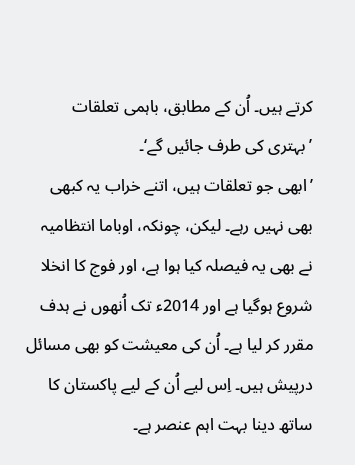کرتے ہیں۔ اُن کے مطابق، باہمی تعلقات ’بہتری کی طرف جائیں گے‘۔
’ابھی جو تعلقات ہیں، اتنے خراب یہ کبھی بھی نہیں رہے۔ لیکن، چونکہ، اوباما انتظامیہ نے بھی یہ فیصلہ کیا ہوا ہے، اور فوج کا انخلا شروع ہوگیا ہے اور 2014ء تک اُنھوں نے ہدف مقرر کر لیا ہے۔ اُن کی معیشت کو بھی مسائل درپیش ہیں۔ اِس لیے اُن کے لیے پاکستان کا ساتھ دینا بہت اہم عنصر ہے۔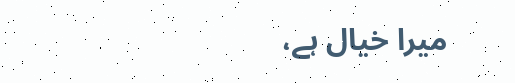میرا خیال ہے،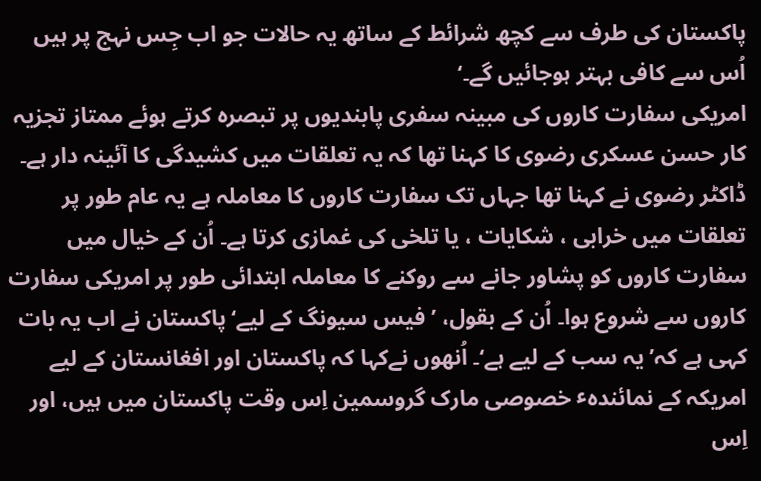پاکستان کی طرف سے کچھ شرائط کے ساتھ یہ حالات جو اب جِس نہج پر ہیں اُس سے کافی بہتر ہوجائیں گے۔‘
امریکی سفارت کاروں کی مبینہ سفری پابندیوں پر تبصرہ کرتے ہوئے ممتاز تجزیہ کار حسن عسکری رضوی کا کہنا تھا کہ یہ تعلقات میں کشیدگی کا آئینہ دار ہے۔
ڈاکٹر رضوی نے کہنا تھا جہاں تک سفارت کاروں کا معاملہ ہے یہ عام طور پر تعلقات میں خرابی ، شکایات ، یا تلخی کی غمازی کرتا ہے۔ اُن کے خیال میں سفارت کاروں کو پشاور جانے سے روکنے کا معاملہ ابتدائی طور پر امریکی سفارت کاروں سے شروع ہوا۔ اُن کے بقول، ’فیس سیونگ کے لیے‘ پاکستان نے اب یہ بات کہی ہے کہ’ یہ سب کے لیے ہے‘۔ اُنھوں نےکہا کہ پاکستان اور افغانستان کے لیے امریکہ کے نمائندہٴ خصوصی مارک گروسمین اِس وقت پاکستان میں ہیں، اور اِس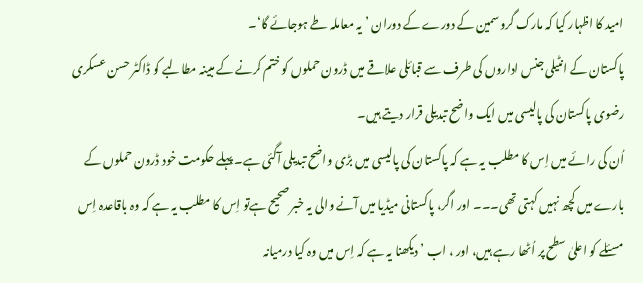امید کا اظہار کیا کہ مارک گروسمین کے دورے کے دوران ’یہ معاملہ طے ہوجائے گا‘۔
پاکستان کے انٹیلی جنس اداروں کی طرف سے قبائلی علاقے میں ڈرون حملوں کو ختم کرنے کے مبینہ مطالبے کو ڈاکٹر حسن عسکری رضوی پاکستان کی پالیسی میں ایک واضح تبدیلی قرار دیتے ہیں۔
اُن کی رائے میں اِس کا مطلب یہ ہے کہ پاکستان کی پالیسی میں بڑی واضح تبدیلی آگئی ہے۔ پہلے حکومت خود ڈرون حملوں کے بارے میں کچھ نہیں کہتی تھی۔۔۔ اور اگر، پاکستانی میڈیا میں آنے والی یہ خبر صحیح ہےتو اِس کا مطلب یہ ہے کہ وہ باقاعدہ اِس مسئلے کو اعلیٰ سطح پر اُٹھا رہے ہیں، اور ، اب ’ دیکھنا یہ ہے کہ اِس میں وہ کیا درمیانہ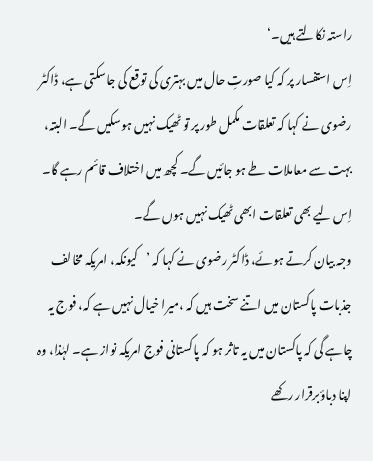راستہ نکالتے ہیں۔‘
اِس استفسار پر کہ کیا صورتِ حال میں بہتری کی توقع کی جاسکتی ہے، ڈاکٹر رضوی نے کہا کہ تعلقات مکمل طور پر تو ٹھیک نہیں ہوسکیں گے۔ البتہ، بہت سے معاملات طے ہو جائیں گے۔ کچھ میں اختلاف قائم رہے گا۔ اِس لیے بھی تعلقات ابھی ٹھیک نہیں ہوں گے۔
وجہ بیان کرتے ہوئے، ڈاکٹر رضوی نے کہا کہ ’کیونکہ، امریکہ مخالف جذبات پاکستان میں اتنے سخت ہیں کہ ،میرا خیال نہیں ہے کہ، فوج یہ چاہے گی کہ پاکستان میں یہ تاثر ہو کہ پاکستانی فوج امریکہ نواز ہے۔ لہٰذا، وہ اپنا دباؤبرقرار رکھے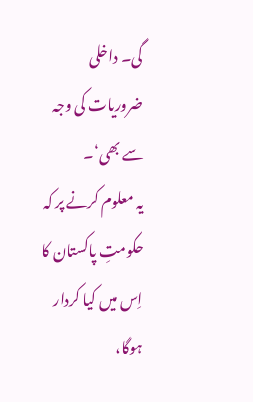گی۔ داخلی ضروریات کی وجہ سے بھی‘۔
یہ معلوم کرنے پر کہ حکومتِ پاکستان کا اِس میں کیا کردار ہوگا،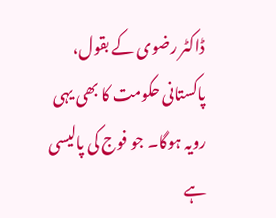ڈاکٹر رضوی کے بقول، پاکستانی حکومت کا بھی یہی رویہ ہوگا۔ جو فوج کی پالیسی ہے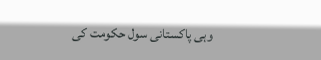وہی پاکستانی سول حکومت کی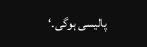پالیسی ہوگی۔‘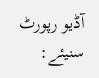آڈیو رپورٹ سنیئے: